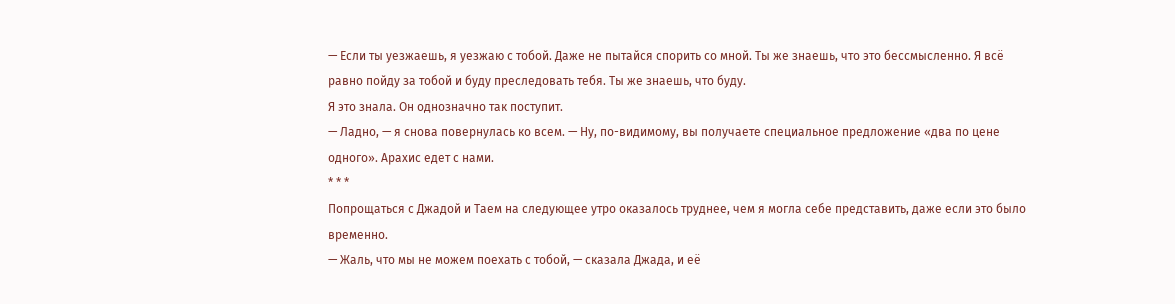— Если ты уезжаешь, я уезжаю с тобой. Даже не пытайся спорить со мной. Ты же знаешь, что это бессмысленно. Я всё равно пойду за тобой и буду преследовать тебя. Ты же знаешь, что буду.
Я это знала. Он однозначно так поступит.
— Ладно, — я снова повернулась ко всем. — Ну, по-видимому, вы получаете специальное предложение «два по цене одного». Арахис едет с нами.
* * *
Попрощаться с Джадой и Таем на следующее утро оказалось труднее, чем я могла себе представить, даже если это было временно.
— Жаль, что мы не можем поехать с тобой, — сказала Джада, и её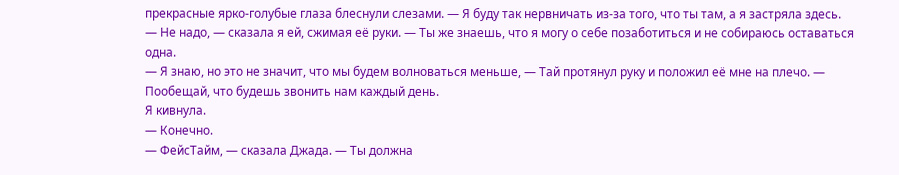прекрасные ярко-голубые глаза блеснули слезами. — Я буду так нервничать из-за того, что ты там, а я застряла здесь.
— Не надо, — сказала я ей, сжимая её руки. — Ты же знаешь, что я могу о себе позаботиться и не собираюсь оставаться одна.
— Я знаю, но это не значит, что мы будем волноваться меньше, — Тай протянул руку и положил её мне на плечо. — Пообещай, что будешь звонить нам каждый день.
Я кивнула.
— Конечно.
— ФейсТайм, — сказала Джада. — Ты должна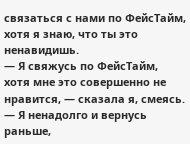связаться с нами по ФейсТайм, хотя я знаю, что ты это ненавидишь.
— Я свяжусь по ФейсТайм, хотя мне это совершенно не нравится, — сказала я, смеясь. — Я ненадолго и вернусь раньше,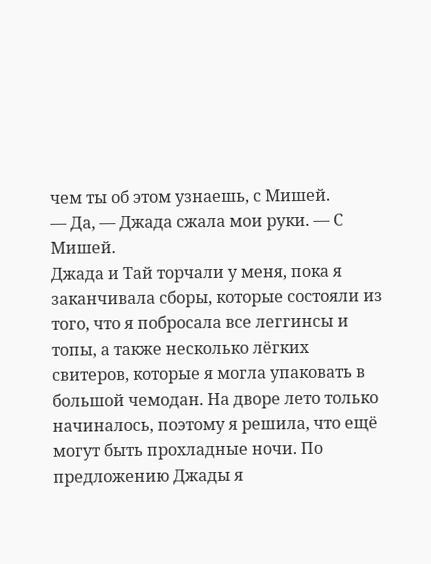чем ты об этом узнаешь, с Мишей.
— Да, — Джада сжала мои руки. — С Мишей.
Джада и Тай торчали у меня, пока я заканчивала сборы, которые состояли из того, что я побросала все леггинсы и топы, а также несколько лёгких свитеров, которые я могла упаковать в большой чемодан. На дворе лето только начиналось, поэтому я решила, что ещё могут быть прохладные ночи. По предложению Джады я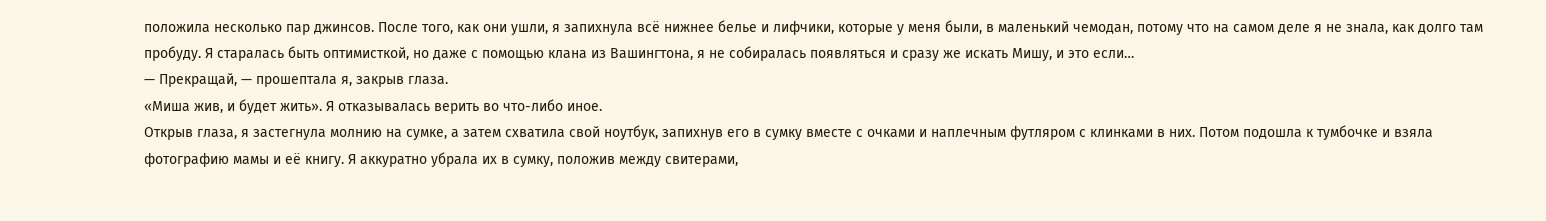положила несколько пар джинсов. После того, как они ушли, я запихнула всё нижнее белье и лифчики, которые у меня были, в маленький чемодан, потому что на самом деле я не знала, как долго там пробуду. Я старалась быть оптимисткой, но даже с помощью клана из Вашингтона, я не собиралась появляться и сразу же искать Мишу, и это если…
— Прекращай, — прошептала я, закрыв глаза.
«Миша жив, и будет жить». Я отказывалась верить во что-либо иное.
Открыв глаза, я застегнула молнию на сумке, а затем схватила свой ноутбук, запихнув его в сумку вместе с очками и наплечным футляром с клинками в них. Потом подошла к тумбочке и взяла фотографию мамы и её книгу. Я аккуратно убрала их в сумку, положив между свитерами,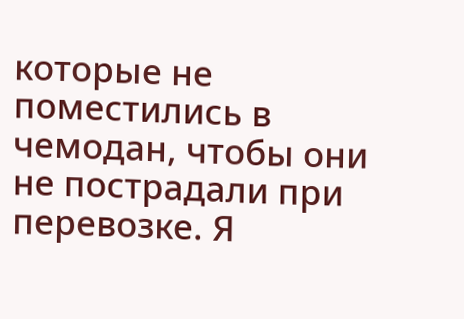которые не поместились в чемодан, чтобы они не пострадали при перевозке. Я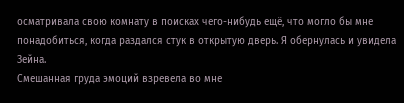осматривала свою комнату в поисках чего-нибудь ещё, что могло бы мне понадобиться, когда раздался стук в открытую дверь. Я обернулась и увидела Зейна.
Смешанная груда эмоций взревела во мне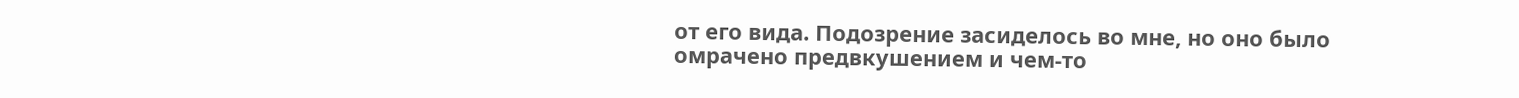от его вида. Подозрение засиделось во мне, но оно было омрачено предвкушением и чем-то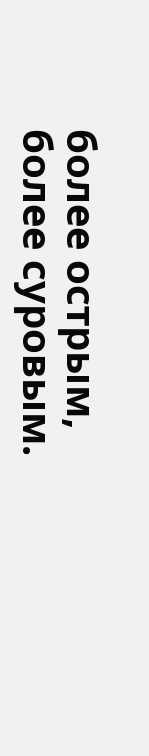более острым, более суровым.